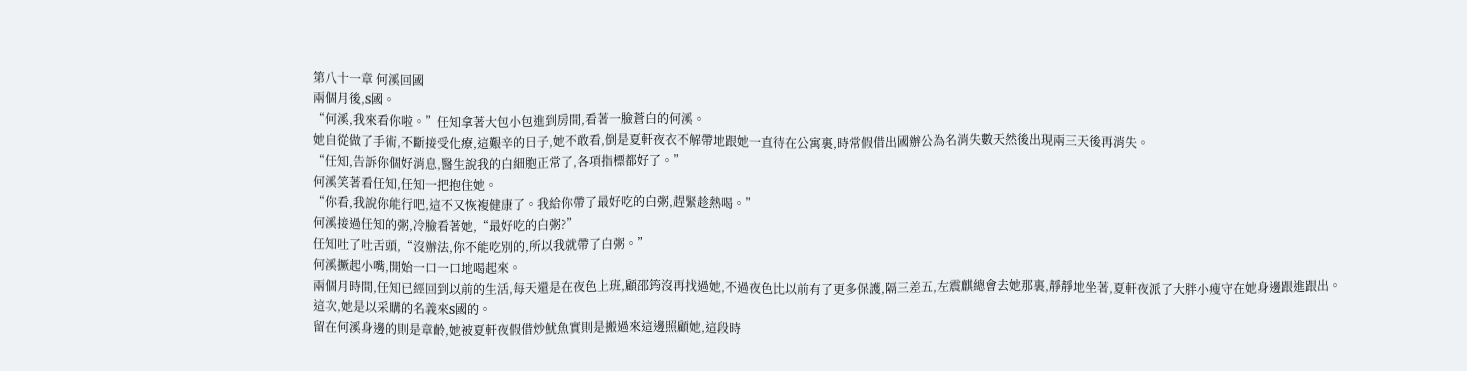第八十一章 何溪回國
兩個月後,S國。
“何溪,我來看你啦。”任知拿著大包小包進到房間,看著一臉蒼白的何溪。
她自從做了手術,不斷接受化療,這艱辛的日子,她不敢看,倒是夏軒夜衣不解帶地跟她一直待在公寓裏,時常假借出國辦公為名消失數天然後出現兩三天後再消失。
“任知,告訴你個好消息,醫生說我的白細胞正常了,各項指標都好了。”
何溪笑著看任知,任知一把抱住她。
“你看,我說你能行吧,這不又恢複健康了。我給你帶了最好吃的白粥,趕緊趁熱喝。”
何溪接過任知的粥,冷臉看著她,“最好吃的白粥?”
任知吐了吐舌頭,“沒辦法,你不能吃別的,所以我就帶了白粥。”
何溪撅起小嘴,開始一口一口地喝起來。
兩個月時間,任知已經回到以前的生活,每天還是在夜色上班,顧邵筠沒再找過她,不過夜色比以前有了更多保護,隔三差五,左震麒總會去她那裏,靜靜地坐著,夏軒夜派了大胖小瘦守在她身邊跟進跟出。
這次,她是以采購的名義來S國的。
留在何溪身邊的則是章齡,她被夏軒夜假借炒魷魚實則是搬過來這邊照顧她,這段時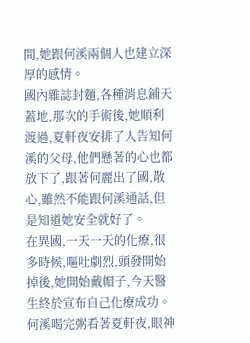間,她跟何溪兩個人也建立深厚的感情。
國內雜誌封麵,各種消息鋪天蓋地,那次的手術後,她順利渡過,夏軒夜安排了人告知何溪的父母,他們懸著的心也都放下了,跟著何麗出了國,散心,雖然不能跟何溪通話,但是知道她安全就好了。
在異國,一天一天的化療,很多時候,嘔吐劇烈,頭發開始掉後,她開始戴帽子,今天醫生終於宣布自己化療成功。
何溪喝完粥看著夏軒夜,眼神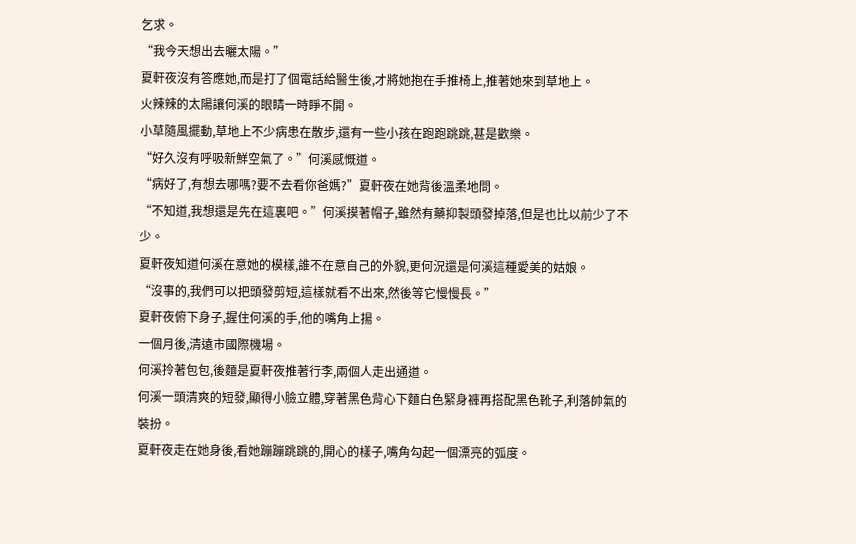乞求。
“我今天想出去曬太陽。”
夏軒夜沒有答應她,而是打了個電話給醫生後,才將她抱在手推椅上,推著她來到草地上。
火辣辣的太陽讓何溪的眼睛一時睜不開。
小草隨風擺動,草地上不少病患在散步,還有一些小孩在跑跑跳跳,甚是歡樂。
“好久沒有呼吸新鮮空氣了。”何溪感慨道。
“病好了,有想去哪嗎?要不去看你爸媽?”夏軒夜在她背後溫柔地問。
“不知道,我想還是先在這裏吧。”何溪摸著帽子,雖然有藥抑製頭發掉落,但是也比以前少了不少。
夏軒夜知道何溪在意她的模樣,誰不在意自己的外貌,更何況還是何溪這種愛美的姑娘。
“沒事的,我們可以把頭發剪短,這樣就看不出來,然後等它慢慢長。”
夏軒夜俯下身子,握住何溪的手,他的嘴角上揚。
一個月後,清遠市國際機場。
何溪拎著包包,後麵是夏軒夜推著行李,兩個人走出通道。
何溪一頭清爽的短發,顯得小臉立體,穿著黑色背心下麵白色緊身褲再搭配黑色靴子,利落帥氣的裝扮。
夏軒夜走在她身後,看她蹦蹦跳跳的,開心的樣子,嘴角勾起一個漂亮的弧度。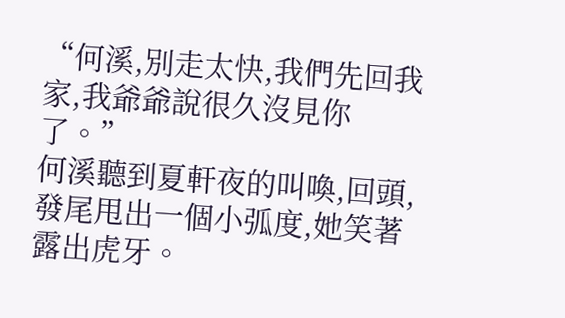“何溪,別走太快,我們先回我家,我爺爺說很久沒見你了。”
何溪聽到夏軒夜的叫喚,回頭,發尾甩出一個小弧度,她笑著露出虎牙。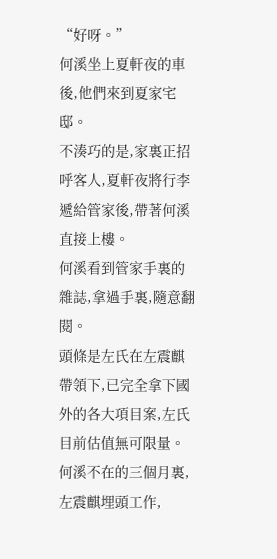“好呀。”
何溪坐上夏軒夜的車後,他們來到夏家宅邸。
不湊巧的是,家裏正招呼客人,夏軒夜將行李遞給管家後,帶著何溪直接上樓。
何溪看到管家手裏的雜誌,拿過手裏,隨意翻閱。
頭條是左氏在左震麒帶領下,已完全拿下國外的各大項目案,左氏目前估值無可限量。
何溪不在的三個月裏,左震麒埋頭工作,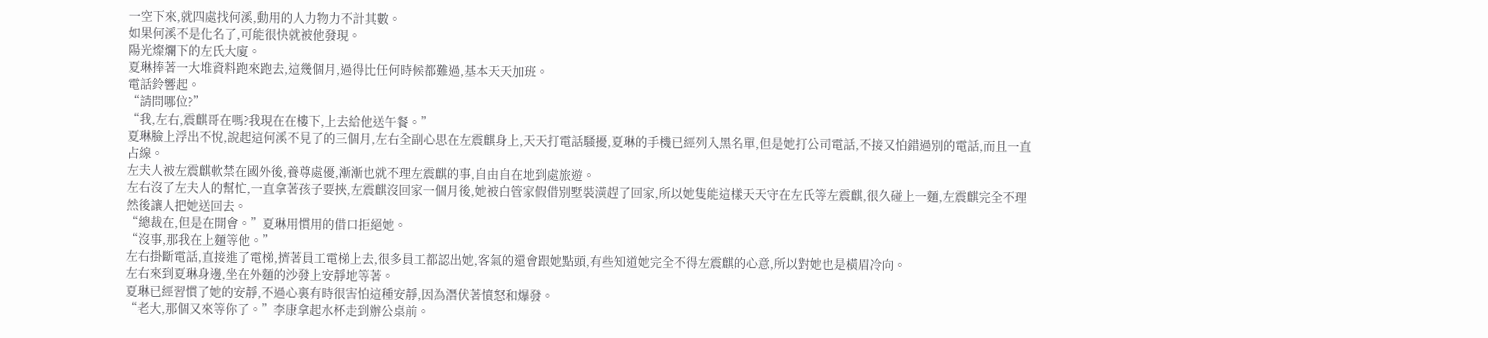一空下來,就四處找何溪,動用的人力物力不計其數。
如果何溪不是化名了,可能很快就被他發現。
陽光燦爛下的左氏大廈。
夏琳捧著一大堆資料跑來跑去,這幾個月,過得比任何時候都難過,基本天天加班。
電話鈴響起。
“請問哪位?”
“我,左右,震麒哥在嗎?我現在在樓下,上去給他送午餐。”
夏琳臉上浮出不悅,說起這何溪不見了的三個月,左右全副心思在左震麒身上,天天打電話騷擾,夏琳的手機已經列入黑名單,但是她打公司電話,不接又怕錯過別的電話,而且一直占線。
左夫人被左震麒軟禁在國外後,養尊處優,漸漸也就不理左震麒的事,自由自在地到處旅遊。
左右沒了左夫人的幫忙,一直拿著孩子要挾,左震麒沒回家一個月後,她被白管家假借別墅裝潢趕了回家,所以她隻能這樣天天守在左氏等左震麒,很久碰上一麵,左震麒完全不理然後讓人把她送回去。
“總裁在,但是在開會。”夏琳用慣用的借口拒絕她。
“沒事,那我在上麵等他。”
左右掛斷電話,直接進了電梯,擠著員工電梯上去,很多員工都認出她,客氣的還會跟她點頭,有些知道她完全不得左震麒的心意,所以對她也是橫眉冷向。
左右來到夏琳身邊,坐在外麵的沙發上安靜地等著。
夏琳已經習慣了她的安靜,不過心裏有時很害怕這種安靜,因為潛伏著憤怒和爆發。
“老大,那個又來等你了。”李康拿起水杯走到辦公桌前。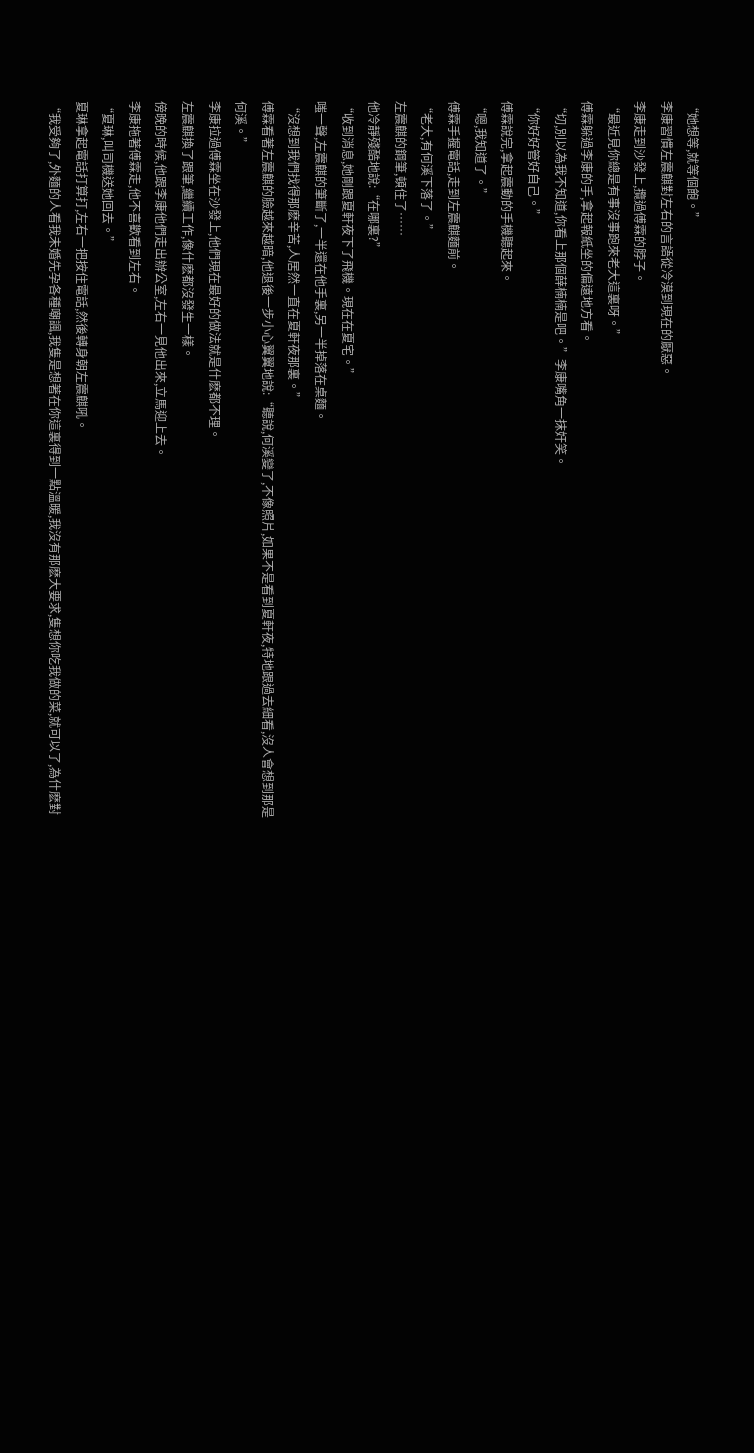“她想等,就等個飽。”
李康習慣左震麒對左右的言語從冷漠到現在的厭惡。
李康走到沙發上,攬過傅霖的脖子。
“最近見你總是有事沒事跑來老大這裏呀。”
傅霖躲過李康的手,拿起報紙坐的偏遠地方看。
“切,別以為我不知道,你看上那個薛楠楠是吧。”李康嘴角一抹奸笑。
“你好好管好自己。”
傅霖說完,拿起震動的手機聽起來。
“嗯,我知道了。”
傅霖手握電話,走到左震麒麵前。
“老大,有何溪下落了。”
左震麒的鋼筆,頓住了……
他冷靜殘酷地說:“在哪裏?”
“收到消息,她剛跟夏軒夜下了飛機。現在在夏宅。”
嗤一聲,左震麒的筆斷了,一半還在他手裏,另一半掉落在桌麵。
“沒想到我們找得那麽辛苦,人居然一直在夏軒夜那裏。”
傅霖看著左震麒的臉越來越暗,他退後一步小心翼翼地說:“聽說,何溪變了,不像照片,如果不是看到夏軒夜,特地跟過去細看,沒人會想到那是何溪。”
李康拉過傅霖坐在沙發上,他們現在最好的做法就是什麽都不理。
左震麒換了跟筆,繼續工作,像什麽都沒發生一樣。
傍晚的時候,他跟李康他們走出辦公室,左右一見他出來,立馬迎上去。
李康拖著傅霖走,他不喜歡看到左右。
“夏琳,叫司機送她回去。”
夏琳拿起電話打算打,左右一把按住電話,然後轉身朝左震麒吼。
“我受夠了,外麵的人看我未婚先孕各種嘲諷,我隻是想著在你這裏得到一點溫暖,我沒有那麽大要求,隻想你吃我做的菜,就可以了,為什麽對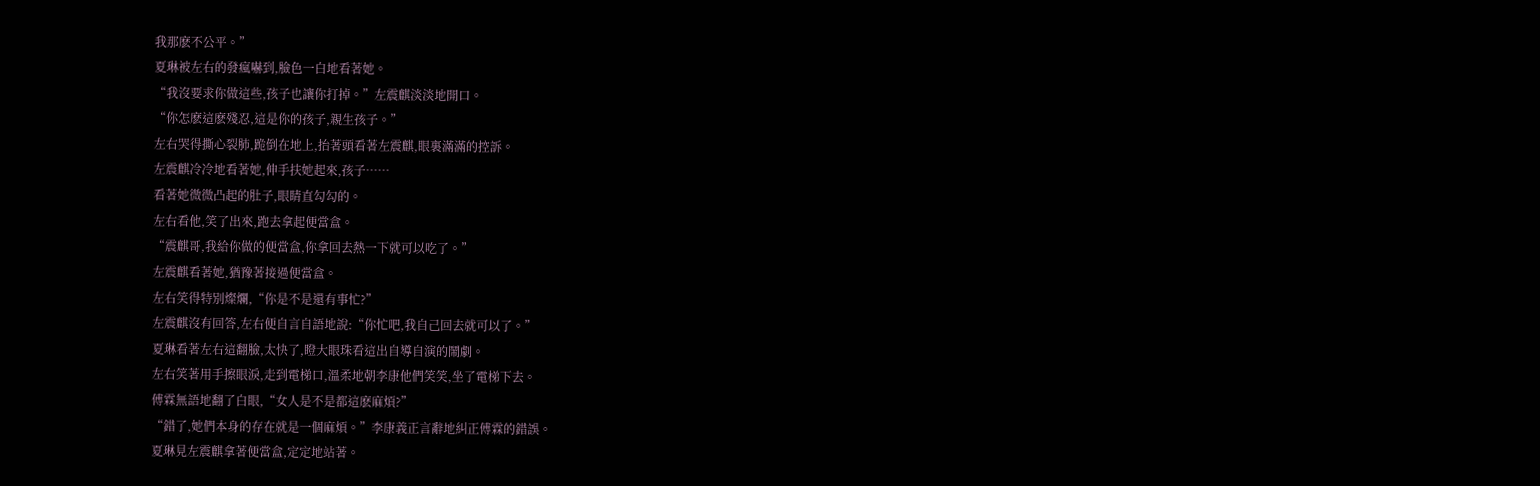我那麽不公平。”
夏琳被左右的發瘋嚇到,臉色一白地看著她。
“我沒要求你做這些,孩子也讓你打掉。”左震麒淡淡地開口。
“你怎麽這麽殘忍,這是你的孩子,親生孩子。”
左右哭得撕心裂肺,跪倒在地上,抬著頭看著左震麒,眼裏滿滿的控訴。
左震麒冷冷地看著她,伸手扶她起來,孩子……
看著她微微凸起的肚子,眼睛直勾勾的。
左右看他,笑了出來,跑去拿起便當盒。
“震麒哥,我給你做的便當盒,你拿回去熱一下就可以吃了。”
左震麒看著她,猶豫著接過便當盒。
左右笑得特別燦爛,“你是不是還有事忙?”
左震麒沒有回答,左右便自言自語地說:“你忙吧,我自己回去就可以了。”
夏琳看著左右這翻臉,太快了,瞪大眼珠看這出自導自演的鬧劇。
左右笑著用手擦眼淚,走到電梯口,溫柔地朝李康他們笑笑,坐了電梯下去。
傅霖無語地翻了白眼,“女人是不是都這麽麻煩?”
“錯了,她們本身的存在就是一個麻煩。”李康義正言辭地糾正傅霖的錯誤。
夏琳見左震麒拿著便當盒,定定地站著。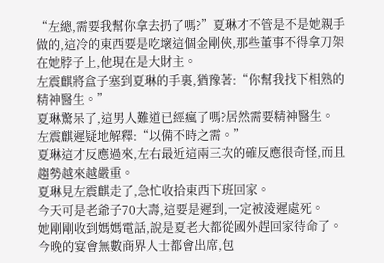“左總,需要我幫你拿去扔了嗎?”夏琳才不管是不是她親手做的,這冷的東西要是吃壞這個金剛俠,那些董事不得拿刀架在她脖子上,他現在是大財主。
左震麒將盒子塞到夏琳的手裏,猶豫著:“你幫我找下相熟的精神醫生。”
夏琳驚呆了,這男人難道已經瘋了嗎?居然需要精神醫生。
左震麒遲疑地解釋:“以備不時之需。”
夏琳這才反應過來,左右最近這兩三次的確反應很奇怪,而且趨勢越來越嚴重。
夏琳見左震麒走了,急忙收拾東西下班回家。
今天可是老爺子70大壽,這要是遲到,一定被淩遲處死。
她剛剛收到媽媽電話,說是夏老大都從國外趕回家待命了。
今晚的宴會無數商界人士都會出席,包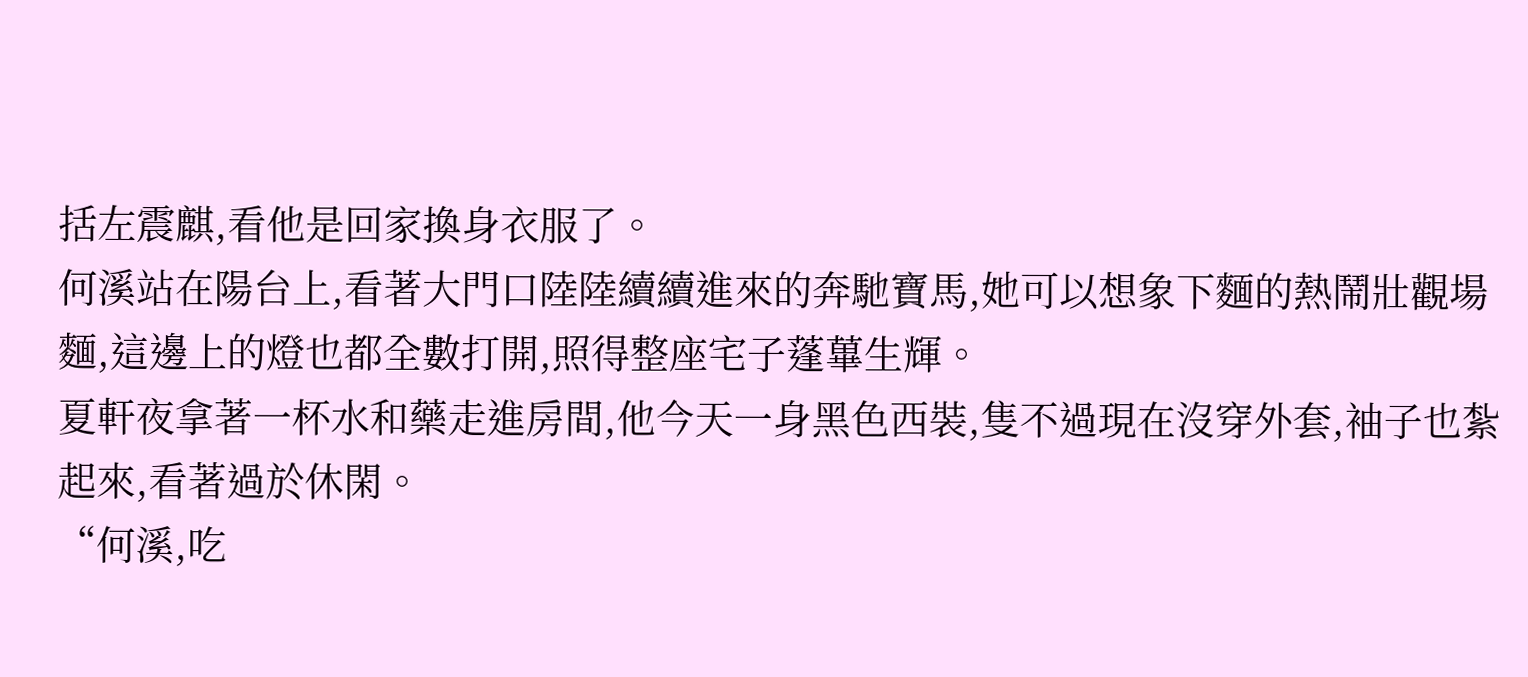括左震麒,看他是回家換身衣服了。
何溪站在陽台上,看著大門口陸陸續續進來的奔馳寶馬,她可以想象下麵的熱鬧壯觀場麵,這邊上的燈也都全數打開,照得整座宅子蓬蓽生輝。
夏軒夜拿著一杯水和藥走進房間,他今天一身黑色西裝,隻不過現在沒穿外套,袖子也紮起來,看著過於休閑。
“何溪,吃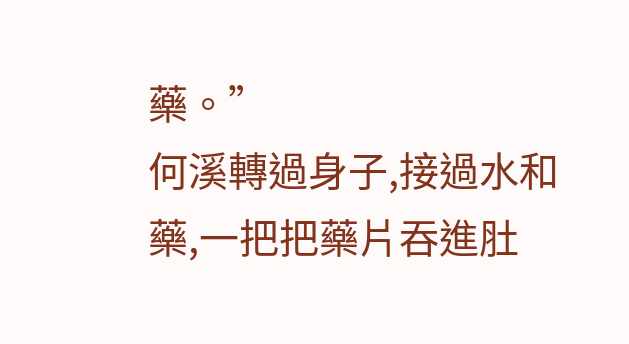藥。”
何溪轉過身子,接過水和藥,一把把藥片吞進肚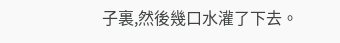子裏,然後幾口水灌了下去。